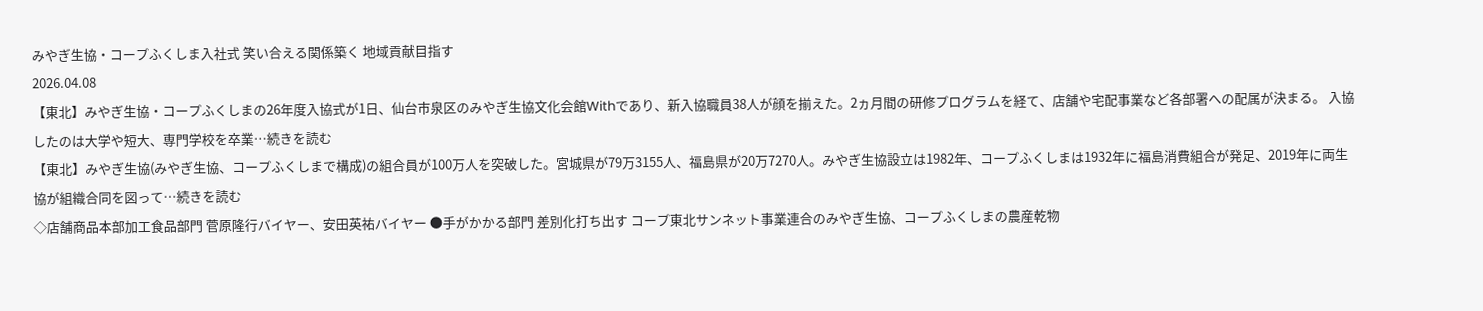みやぎ生協・コープふくしま入社式 笑い合える関係築く 地域貢献目指す
2026.04.08
【東北】みやぎ生協・コープふくしまの26年度入協式が1日、仙台市泉区のみやぎ生協文化会館Withであり、新入協職員38人が顔を揃えた。2ヵ月間の研修プログラムを経て、店舗や宅配事業など各部署への配属が決まる。 入協したのは大学や短大、専門学校を卒業…続きを読む
【東北】みやぎ生協(みやぎ生協、コープふくしまで構成)の組合員が100万人を突破した。宮城県が79万3155人、福島県が20万7270人。みやぎ生協設立は1982年、コープふくしまは1932年に福島消費組合が発足、2019年に両生協が組織合同を図って…続きを読む
◇店舗商品本部加工食品部門 菅原隆行バイヤー、安田英祐バイヤー ●手がかかる部門 差別化打ち出す コープ東北サンネット事業連合のみやぎ生協、コープふくしまの農産乾物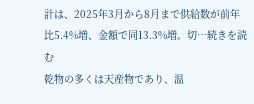計は、2025年3月から8月まで供給数が前年比5.4%増、金額で同13.3%増。切…続きを読む
乾物の多くは天産物であり、温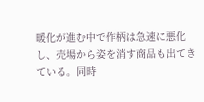暖化が進む中で作柄は急速に悪化し、売場から姿を消す商品も出てきている。同時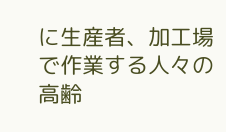に生産者、加工場で作業する人々の高齢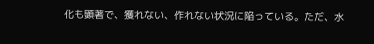化も顕著で、獲れない、作れない状況に陥っている。ただ、水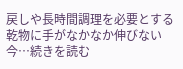戻しや長時間調理を必要とする乾物に手がなかなか伸びない今…続きを読む